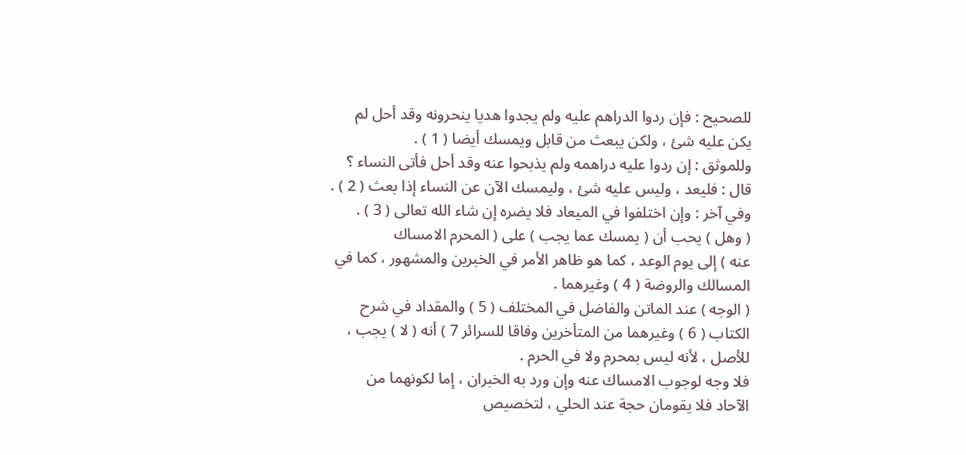للصحيح : فإن ردوا الدراهم عليه ولم يجدوا هديا ينحرونه وقد أحل لم
يكن عليه شئ ، ولكن يبعث من قابل ويمسك أيضا ( 1 ) .
وللموثق : إن ردوا عليه دراهمه ولم يذبحوا عنه وقد أحل فأتى النساء ؟
قال : فليعد ، وليس عليه شئ ، وليمسك الآن عن النساء إذا بعث ( 2 ) .
وفي آخر : وإن اختلفوا في الميعاد فلا يضره إن شاء الله تعالى ( 3 ) .
( وهل ) يحب أن ( يمسك عما يجب ) على ( المحرم الامساك
عنه ) إلى يوم الوعد ، كما هو ظاهر الأمر في الخبرين والمشهور ، كما في
المسالك والروضة ( 4 ) وغيرهما .
( الوجه ) عند الماتن والفاضل في المختلف ( 5 ) والمقداد في شرح
الكتاب ( 6 ) وغيرهما من المتأخرين وفاقا للسرائر 7 ) أنه ( لا ) يجب ،
للأصل ، لأنه ليس بمحرم ولا في الحرم .
فلا وجه لوجوب الامساك عنه وإن ورد به الخبران ، إما لكونهما من
الآحاد فلا يقومان حجة عند الحلي ، لتخصيص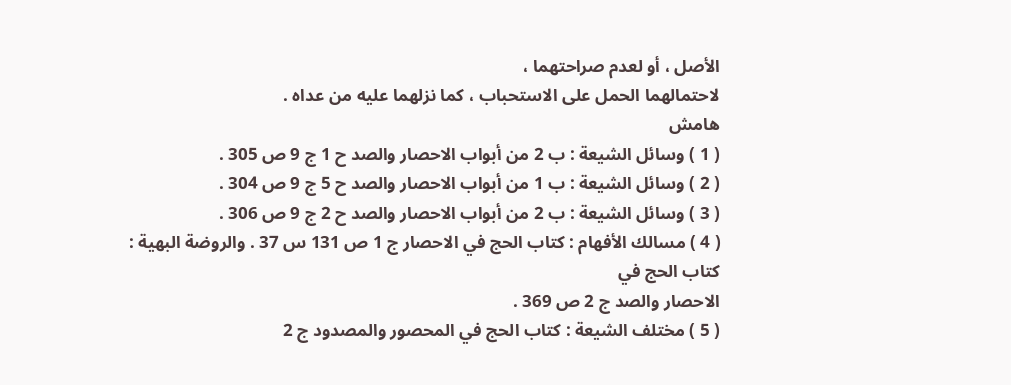الأصل ، أو لعدم صراحتهما ،
لاحتمالهما الحمل على الاستحباب ، كما نزلهما عليه من عداه .
هامش
( 1 ) وسائل الشيعة : ب 2 من أبواب الاحصار والصد ح 1 ج 9 ص 305 .
( 2 ) وسائل الشيعة : ب 1 من أبواب الاحصار والصد ح 5 ج 9 ص 304 .
( 3 ) وسائل الشيعة : ب 2 من أبواب الاحصار والصد ح 2 ج 9 ص 306 .
( 4 ) مسالك الأفهام : كتاب الحج في الاحصار ج 1 ص 131 س 37 . والروضة البهية : كتاب الحج في
الاحصار والصد ج 2 ص 369 .
( 5 ) مختلف الشيعة : كتاب الحج في المحصور والمصدود ج 2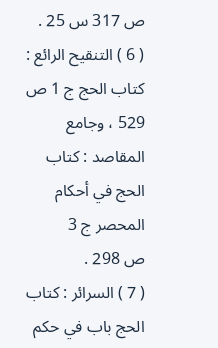ص 317 س 25 .
( 6 ) التنقيح الرائع : كتاب الحج ج 1 ص 529 ، وجامع المقاصد : كتاب الحج في أحكام المحصر ج 3
ص 298 .
( 7 ) السرائر : كتاب الحج باب في حكم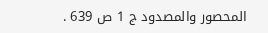المحصور والمصدود ج 1 ص 639 .